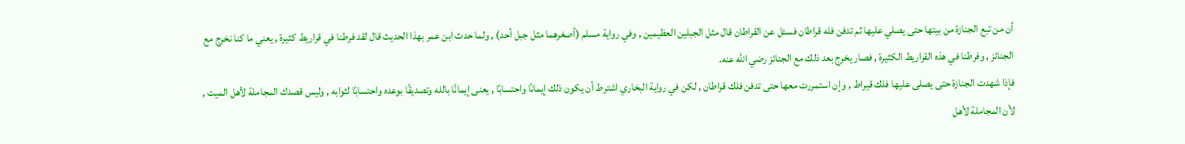أن من تبع الجنازة من بيتها حتى يصلي عليها ثم تدفن فله قراطان فسئل عن القراطان قال مثل الجبلين العظيمين , وفي رواية مسلم (أصغرهما مثل جبل أحد) , ولما حدث ابن عمر بهذا الحديث قال لقد فرطنا في قراريط كثيرة , يعني ما كنا نخرج مع الجنائز , وفرطنا في هذه القراريط الكثيرة , فصار يخرج بعد ذلك مع الجنائز رضي الله عنه.
فإذا شهدت الجنازة حتى يصلى عليها فلك قيراط , وإن استمررت معها حتى تدفن فلك قراطان , لكن في رواية البخاري اشترط أن يكون ذلك إيمانًا واحتسابًا , يعنى إيمانًا بالله وتصديقًا بوعده واحتسابًا لثوابه , وليس قصدك المجاملة لأهل الميت , لأن المجاملة لأهل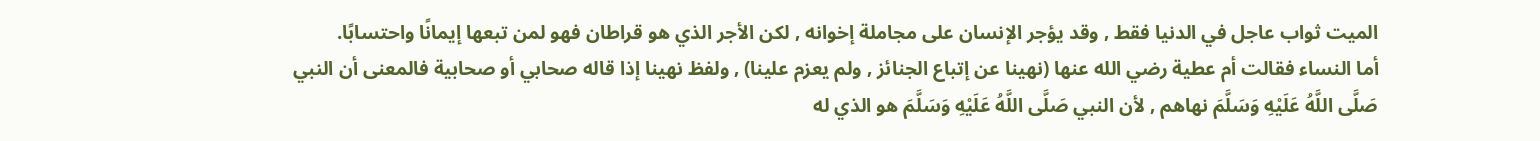الميت ثواب عاجل في الدنيا فقط , وقد يؤجر الإنسان على مجاملة إخوانه , لكن الأجر الذي هو قراطان فهو لمن تبعها إيمانًا واحتسابًا.
أما النساء فقالت أم عطية رضي الله عنها (نهينا عن إتباع الجنائز , ولم يعزم علينا) , ولفظ نهينا إذا قاله صحابي أو صحابية فالمعنى أن النبي صَلَّى اللَّهُ عَلَيْهِ وَسَلَّمَ نهاهم , لأن النبي صَلَّى اللَّهُ عَلَيْهِ وَسَلَّمَ هو الذي له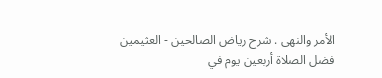الأمر والنهى . شرح رياض الصالحين - العثيمين
فضل الصلاة أربعين يوم في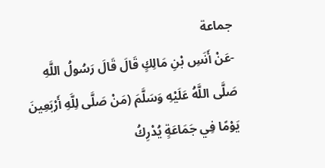جماعة
-عَنْ أَنَسِ بْنِ مَالِكٍ قَالَ قَالَ رَسُولُ اللَّهِ صَلَّى اللَّهُ عَلَيْهِ وَسَلَّمَ (مَنْ صَلَّى لِلَّهِ أَرْبَعِينَ يَوْمًا فِي جَمَاعَةٍ يُدْرِكُ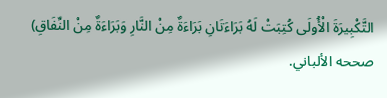التَّكْبِيرَةَ الْأُولَى كُتِبَتْ لَهُ بَرَاءَتَانِ بَرَاءَةٌ مِنْ النَّارِ وَبَرَاءَةٌ مِنْ النِّفَاقِ) صححه الألباني.